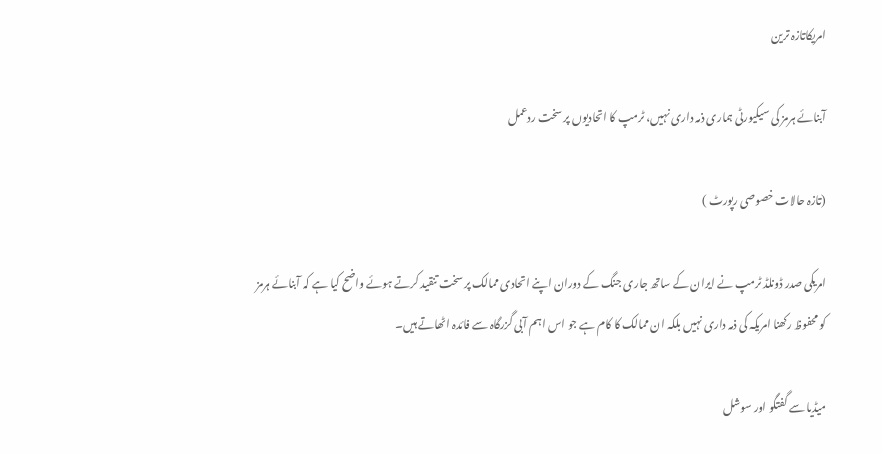امریکاتازہ ترین

آبنائے ہرمز کی سیکیورٹی ہماری ذمہ داری نہیں، ٹرمپ کا اتحادیوں پر سخت ردعمل

(تازہ حالات خصوصی رپورٹ )

امریکی صدر ڈونلڈ ٹرمپ نے ایران کے ساتھ جاری جنگ کے دوران اپنے اتحادی ممالک پر سخت تنقید کرتے ہوئے واضح کیا ہے کہ آبنائے ہرمز کو محفوظ رکھنا امریکہ کی ذمہ داری نہیں بلکہ ان ممالک کا کام ہے جو اس اہم آبی گزرگاہ سے فائدہ اٹھاتے ہیں۔

میڈیا سے گفتگو اور سوشل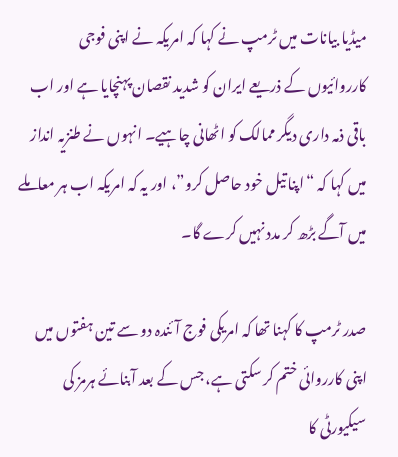میڈیا بیانات میں ٹرمپ نے کہا کہ امریکہ نے اپنی فوجی کارروائیوں کے ذریعے ایران کو شدید نقصان پہنچایا ہے اور اب باقی ذمہ داری دیگر ممالک کو اٹھانی چاہیے۔ انہوں نے طنزیہ انداز میں کہا کہ “اپنا تیل خود حاصل کرو”، اور یہ کہ امریکہ اب ہر معاملے میں آگے بڑھ کر مدد نہیں کرے گا۔

صدر ٹرمپ کا کہنا تھا کہ امریکی فوج آئندہ دو سے تین ہفتوں میں اپنی کارروائی ختم کر سکتی ہے، جس کے بعد آبنائے ہرمز کی سیکیورٹی کا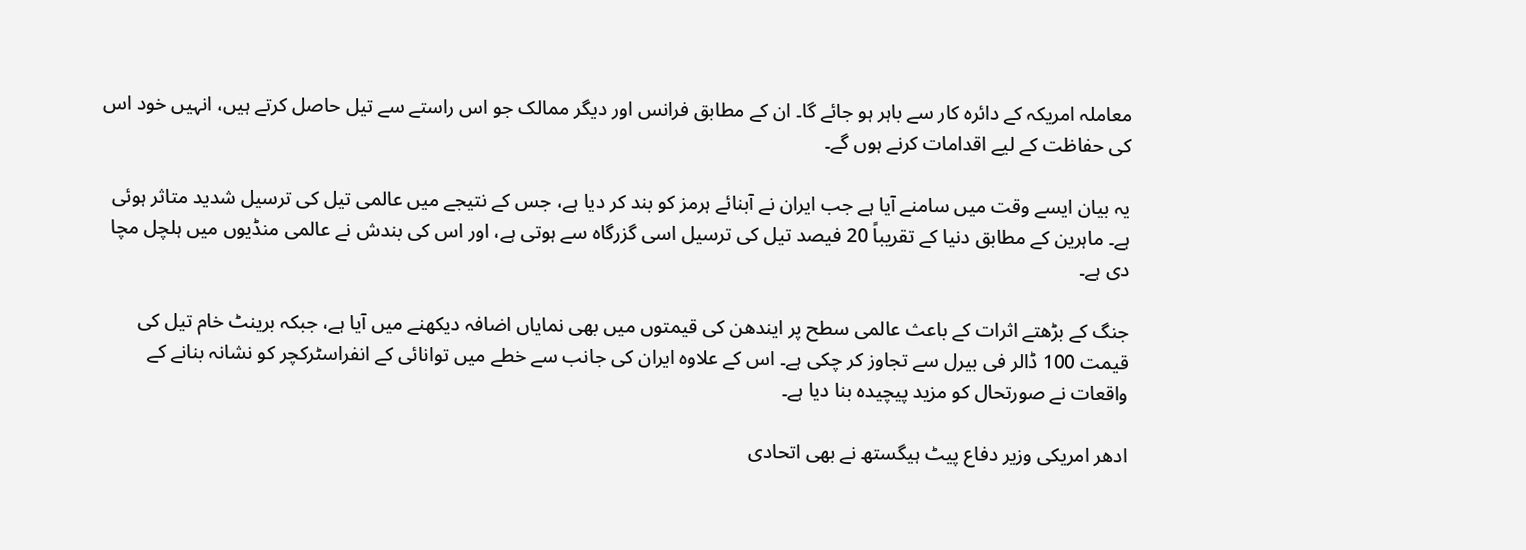معاملہ امریکہ کے دائرہ کار سے باہر ہو جائے گا۔ ان کے مطابق فرانس اور دیگر ممالک جو اس راستے سے تیل حاصل کرتے ہیں، انہیں خود اس کی حفاظت کے لیے اقدامات کرنے ہوں گے۔

یہ بیان ایسے وقت میں سامنے آیا ہے جب ایران نے آبنائے ہرمز کو بند کر دیا ہے، جس کے نتیجے میں عالمی تیل کی ترسیل شدید متاثر ہوئی ہے۔ ماہرین کے مطابق دنیا کے تقریباً 20 فیصد تیل کی ترسیل اسی گزرگاہ سے ہوتی ہے، اور اس کی بندش نے عالمی منڈیوں میں ہلچل مچا دی ہے۔

جنگ کے بڑھتے اثرات کے باعث عالمی سطح پر ایندھن کی قیمتوں میں بھی نمایاں اضافہ دیکھنے میں آیا ہے، جبکہ برینٹ خام تیل کی قیمت 100 ڈالر فی بیرل سے تجاوز کر چکی ہے۔ اس کے علاوہ ایران کی جانب سے خطے میں توانائی کے انفراسٹرکچر کو نشانہ بنانے کے واقعات نے صورتحال کو مزید پیچیدہ بنا دیا ہے۔

ادھر امریکی وزیر دفاع پیٹ ہیگستھ نے بھی اتحادی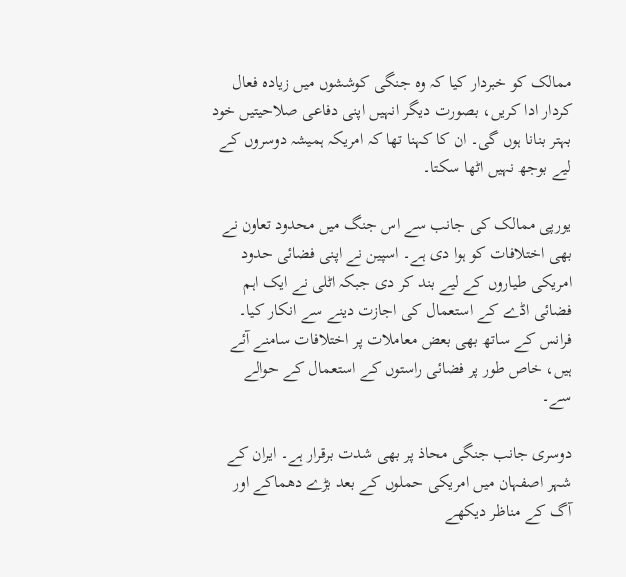ممالک کو خبردار کیا کہ وہ جنگی کوششوں میں زیادہ فعال کردار ادا کریں، بصورت دیگر انہیں اپنی دفاعی صلاحیتیں خود بہتر بنانا ہوں گی۔ ان کا کہنا تھا کہ امریکہ ہمیشہ دوسروں کے لیے بوجھ نہیں اٹھا سکتا۔

یورپی ممالک کی جانب سے اس جنگ میں محدود تعاون نے بھی اختلافات کو ہوا دی ہے۔ اسپین نے اپنی فضائی حدود امریکی طیاروں کے لیے بند کر دی جبکہ اٹلی نے ایک اہم فضائی اڈے کے استعمال کی اجازت دینے سے انکار کیا۔ فرانس کے ساتھ بھی بعض معاملات پر اختلافات سامنے آئے ہیں، خاص طور پر فضائی راستوں کے استعمال کے حوالے سے۔

دوسری جانب جنگی محاذ پر بھی شدت برقرار ہے۔ ایران کے شہر اصفہان میں امریکی حملوں کے بعد بڑے دھماکے اور آگ کے مناظر دیکھے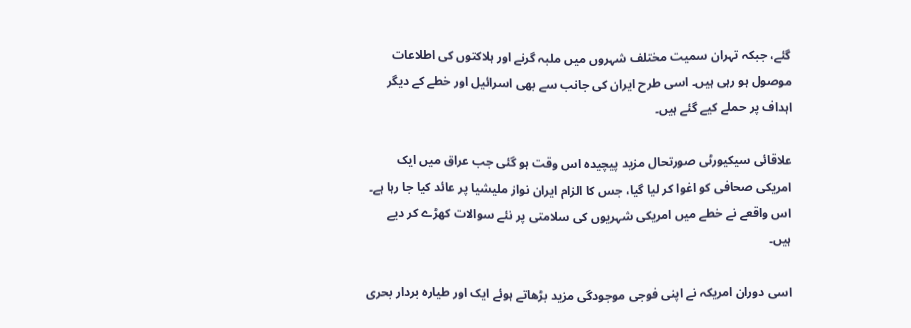گئے، جبکہ تہران سمیت مختلف شہروں میں ملبہ گرنے اور ہلاکتوں کی اطلاعات موصول ہو رہی ہیں۔ اسی طرح ایران کی جانب سے بھی اسرائیل اور خطے کے دیگر اہداف پر حملے کیے گئے ہیں۔

علاقائی سیکیورٹی صورتحال مزید پیچیدہ اس وقت ہو گئی جب عراق میں ایک امریکی صحافی کو اغوا کر لیا گیا، جس کا الزام ایران نواز ملیشیا پر عائد کیا جا رہا ہے۔ اس واقعے نے خطے میں امریکی شہریوں کی سلامتی پر نئے سوالات کھڑے کر دیے ہیں۔

اسی دوران امریکہ نے اپنی فوجی موجودگی مزید بڑھاتے ہوئے ایک اور طیارہ بردار بحری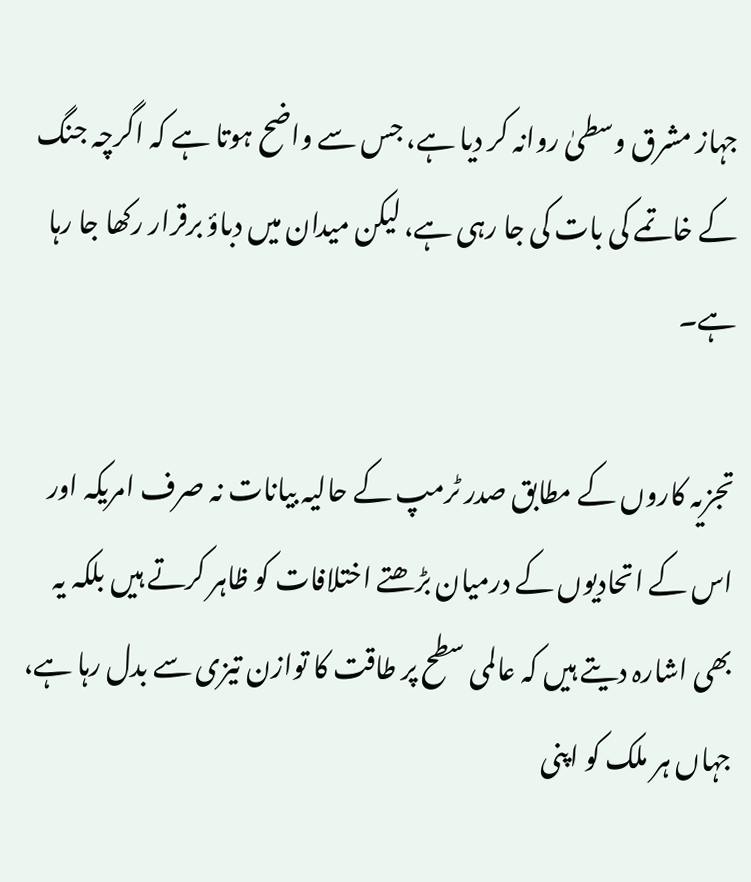جہاز مشرق وسطیٰ روانہ کر دیا ہے، جس سے واضح ہوتا ہے کہ اگرچہ جنگ کے خاتمے کی بات کی جا رہی ہے، لیکن میدان میں دباؤ برقرار رکھا جا رہا ہے۔

تجزیہ کاروں کے مطابق صدر ٹرمپ کے حالیہ بیانات نہ صرف امریکہ اور اس کے اتحادیوں کے درمیان بڑھتے اختلافات کو ظاہر کرتے ہیں بلکہ یہ بھی اشارہ دیتے ہیں کہ عالمی سطح پر طاقت کا توازن تیزی سے بدل رہا ہے، جہاں ہر ملک کو اپنی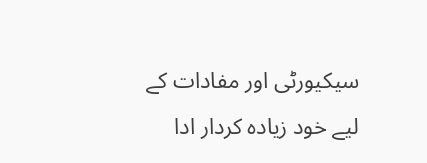سیکیورٹی اور مفادات کے لیے خود زیادہ کردار ادا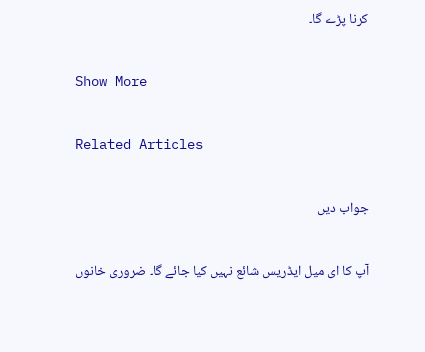کرنا پڑے گا۔

Show More

Related Articles

جواب دیں

آپ کا ای میل ایڈریس شائع نہیں کیا جائے گا۔ ضروری خانوں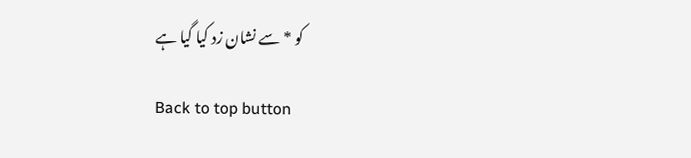کو * سے نشان زد کیا گیا ہے

Back to top button